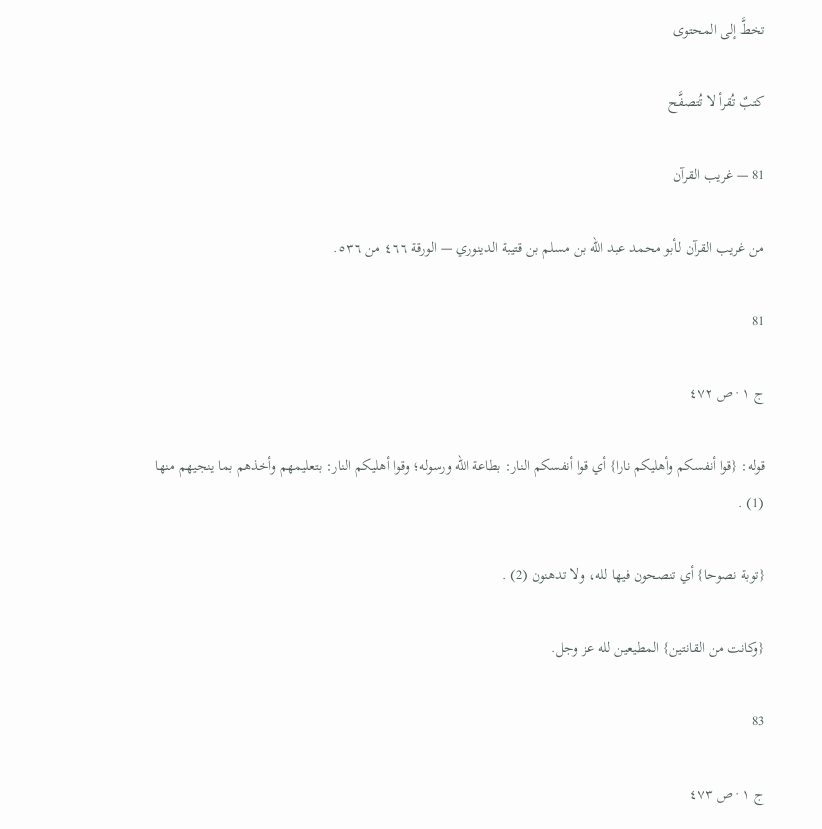تخطَّ إلى المحتوى

كتبٌ تُقرأ لا تُتصفَّح

81 — غريب القرآن

من غريب القرآن لـأبو محمد عبد الله بن مسلم بن قتيبة الدينوري — الورقة ٤٦٦ من ٥٣٦.

81

ج ١ · ص ٤٧٢

قوله: {قوا أنفسكم وأهليكم نارا} أي قوا أنفسكم النار: بطاعة الله ورسوله؛ وقوا أهليكم النار: بتعليمهم وأخذهم بما ينجيهم منها (1) .

{توبة نصوحا} أي تنصحون فيها لله، ولا تدهنون (2) .

{وكانت من القانتين} المطيعين لله عز وجل.

83

ج ١ · ص ٤٧٣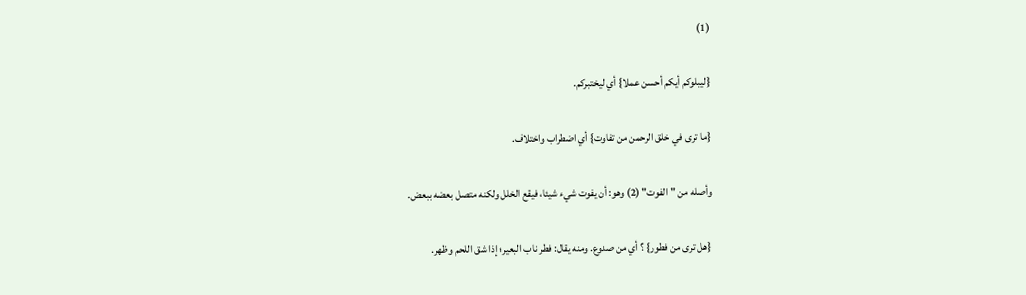(1)

{ليبلوكم أيكم أحسن عملا} أي ليختبركم.

{ما ترى في خلق الرحمن من تفاوت} أي اضطراب واختلاف.

وأصله من "الفوت" (2) وهو: أن يفوت شيء شيئا، فيقع الخلل ولكنه متصل بعضه ببعض.

{هل ترى من فطور} ؟ أي من صدوع. ومنه يقال: فطر ناب البعير؛ إذا شق اللحم وظهر.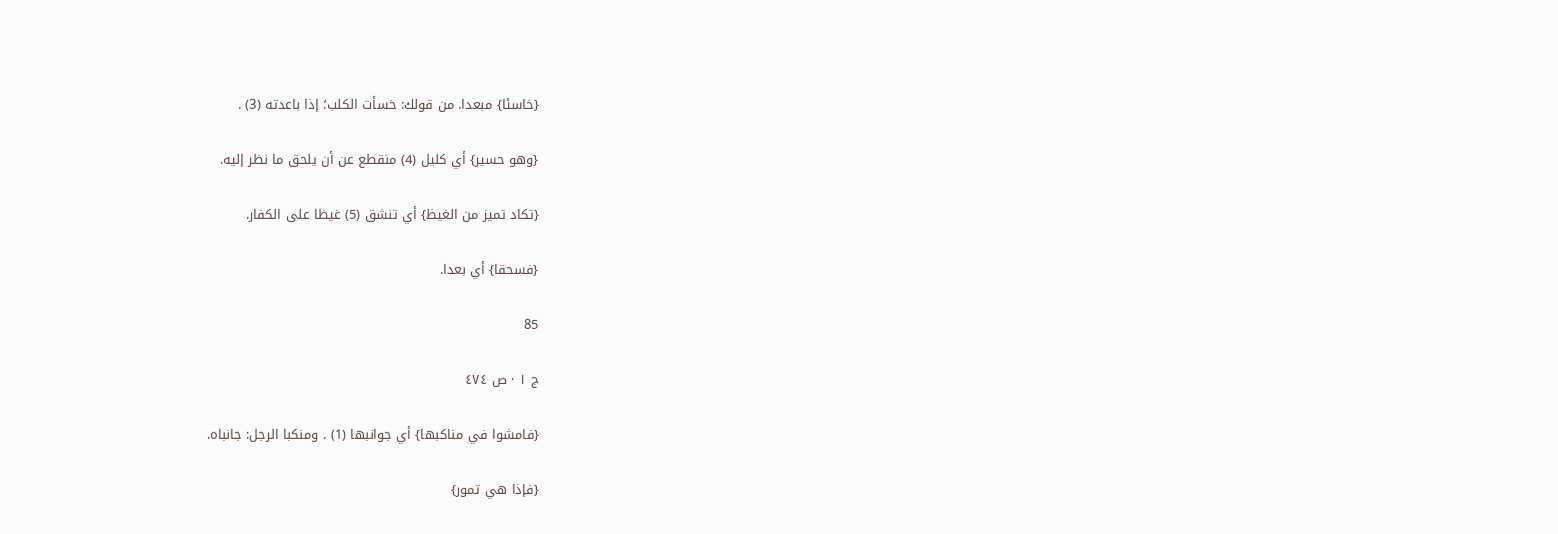{خاسئا} مبعدا. من قولك: خسأت الكلب؛ إذا باعدته (3) .

{وهو حسير} أي كليل (4) منقطع عن أن يلحق ما نظر إليه.

{تكاد تميز من الغيظ} أي تنشق (5) غيظا على الكفار.

{فسحقا} أي بعدا.

85

ج ١ · ص ٤٧٤

{فامشوا في مناكبها} أي جوانبها (1) . ومنكبا الرجل: جانباه.

{فإذا هي تمور}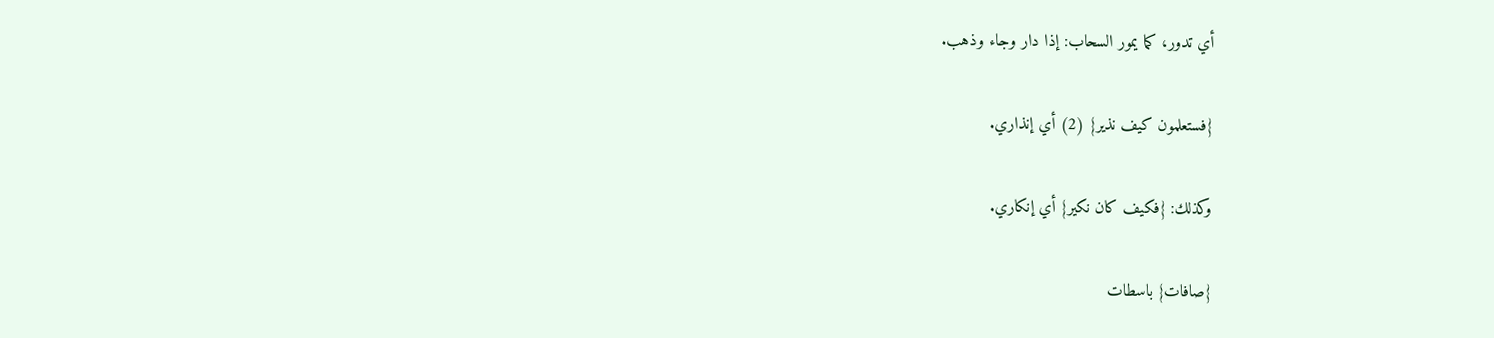أي تدور، كما يمور السحاب: إذا دار وجاء وذهب.

{فستعلمون كيف نذير} (2) أي إنذاري.

وكذلك: {فكيف كان نكير} أي إنكاري.

{صافات} باسطات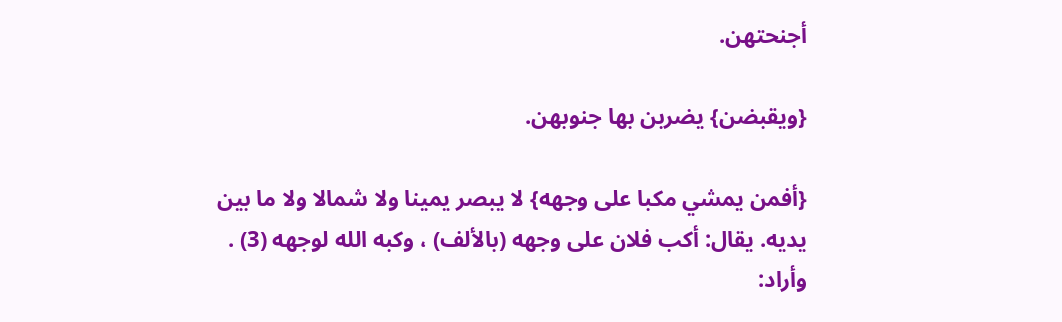أجنحتهن.

{ويقبضن} يضربن بها جنوبهن.

{أفمن يمشي مكبا على وجهه} لا يبصر يمينا ولا شمالا ولا ما بين يديه. يقال: أكب فلان على وجهه (بالألف) ، وكبه الله لوجهه (3) . وأراد: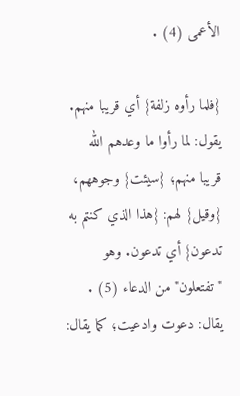الأعمى (4) .

{فلما رأوه زلفة} أي قريبا منهم. يقول: لما رأوا ما وعدهم الله قريبا منهم؛ {سيئت} وجوههم، {وقيل} لهم: {هذا الذي كنتم به تدعون} أي تدعون. وهو "تفتعلون" من الدعاء (5) . يقال: دعوت وادعيت؛ كما يقال: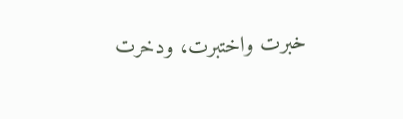خبرت واختبرت، ودخرت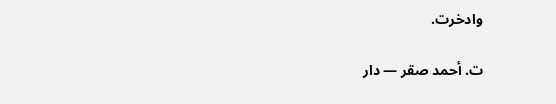وادخرت.

ت. أحمد صقر — دار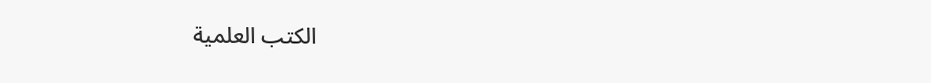الكتب العلمية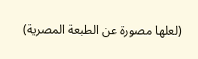(لعلها مصورة عن الطبعة المصرية)